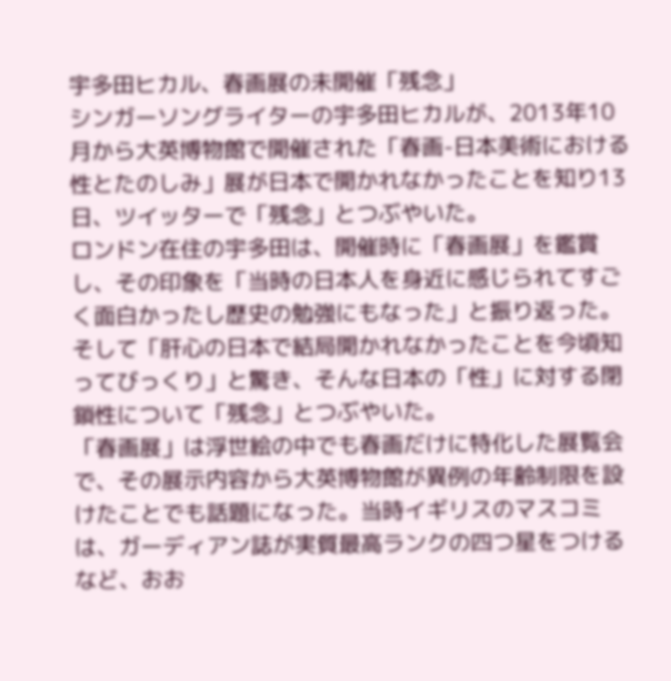宇多田ヒカル、春画展の未開催「残念」
シンガーソングライターの宇多田ヒカルが、2013年10月から大英博物館で開催された「春画-日本美術における性とたのしみ」展が日本で開かれなかったことを知り13日、ツイッターで「残念」とつぶやいた。
ロンドン在住の宇多田は、開催時に「春画展」を鑑賞し、その印象を「当時の日本人を身近に感じられてすごく面白かったし歴史の勉強にもなった」と振り返った。
そして「肝心の日本で結局開かれなかったことを今頃知ってびっくり」と驚き、そんな日本の「性」に対する閉鎖性について「残念」とつぶやいた。
「春画展」は浮世絵の中でも春画だけに特化した展覧会で、その展示内容から大英博物館が異例の年齢制限を設けたことでも話題になった。当時イギリスのマスコミは、ガーディアン誌が実質最高ランクの四つ星をつけるなど、おお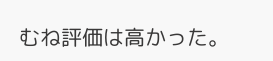むね評価は高かった。